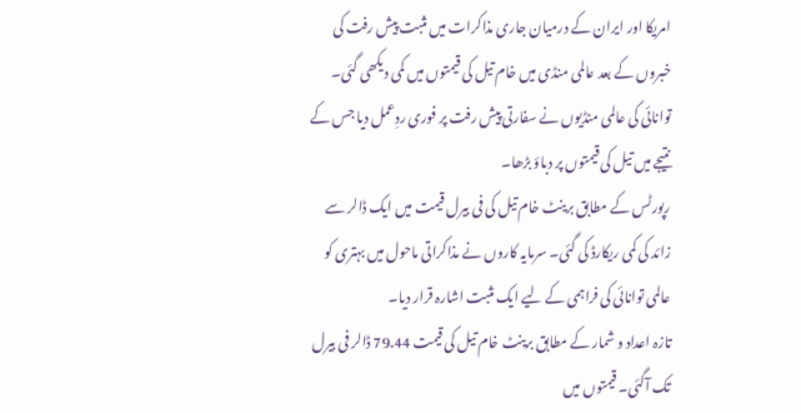امریکا اور ایران کے درمیان جاری مذاکرات میں مثبت پیش رفت کی خبروں کے بعد عالمی منڈی میں خام تیل کی قیمتوں میں کمی دیکھی گئی۔ توانائی کی عالمی منڈیوں نے سفارتی پیش رفت پر فوری ردِعمل دیا جس کے نتیجے میں تیل کی قیمتوں پر دباؤ بڑھا۔
رپورٹس کے مطابق برینٹ خام تیل کی فی بیرل قیمت میں ایک ڈالر سے زائد کی کمی ریکارڈ کی گئی۔ سرمایہ کاروں نے مذاکراتی ماحول میں بہتری کو عالمی توانائی کی فراہمی کے لیے ایک مثبت اشارہ قرار دیا۔
تازہ اعداد و شمار کے مطابق برینٹ خام تیل کی قیمت 79.44 ڈالر فی بیرل تک آگئی۔ قیمتوں میں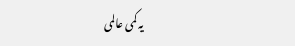یہ کمی عالمی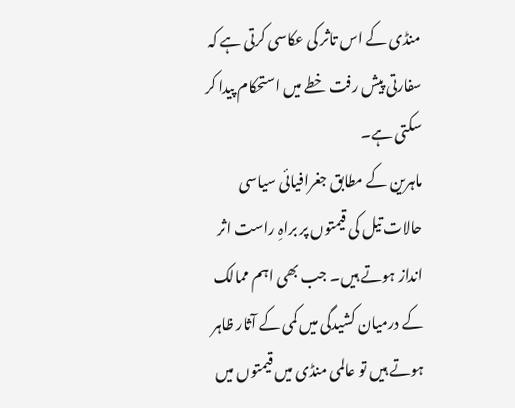منڈی کے اس تاثر کی عکاسی کرتی ہے کہ سفارتی پیش رفت خطے میں استحکام پیدا کر سکتی ہے۔
ماہرین کے مطابق جغرافیائی سیاسی حالات تیل کی قیمتوں پر براہِ راست اثر انداز ہوتے ہیں۔ جب بھی اہم ممالک کے درمیان کشیدگی میں کمی کے آثار ظاہر ہوتے ہیں تو عالمی منڈی میں قیمتوں میں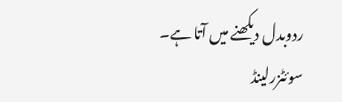ردوبدل دیکھنے میں آتا ہے۔
سوئٹزرلینڈ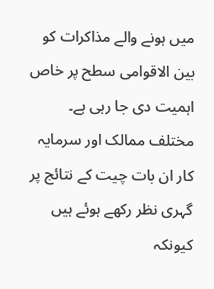میں ہونے والے مذاکرات کو بین الاقوامی سطح پر خاص اہمیت دی جا رہی ہے۔ مختلف ممالک اور سرمایہ کار ان بات چیت کے نتائج پر گہری نظر رکھے ہوئے ہیں کیونکہ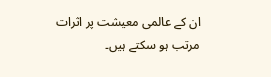ان کے عالمی معیشت پر اثرات مرتب ہو سکتے ہیں۔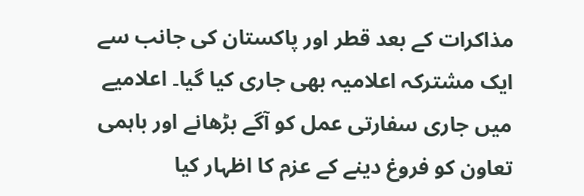مذاکرات کے بعد قطر اور پاکستان کی جانب سے ایک مشترکہ اعلامیہ بھی جاری کیا گیا۔ اعلامیے میں جاری سفارتی عمل کو آگے بڑھانے اور باہمی تعاون کو فروغ دینے کے عزم کا اظہار کیا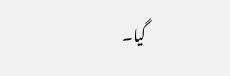گیا۔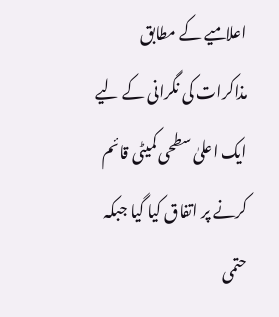اعلامیے کے مطابق مذاکرات کی نگرانی کے لیے ایک اعلیٰ سطحی کمیٹی قائم کرنے پر اتفاق کیا گیا جبکہ حتمی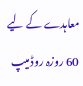معاہدے کے لیے 60 روزہ روڈمیپ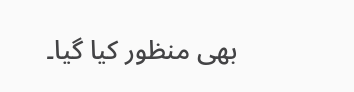بھی منظور کیا گیا۔